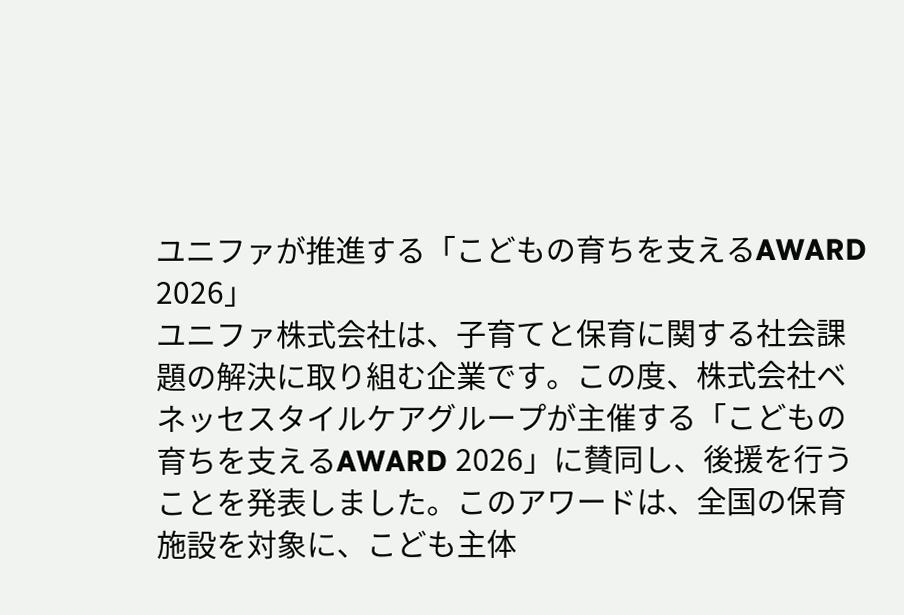ユニファが推進する「こどもの育ちを支えるAWARD 2026」
ユニファ株式会社は、子育てと保育に関する社会課題の解決に取り組む企業です。この度、株式会社ベネッセスタイルケアグループが主催する「こどもの育ちを支えるAWARD 2026」に賛同し、後援を行うことを発表しました。このアワードは、全国の保育施設を対象に、こども主体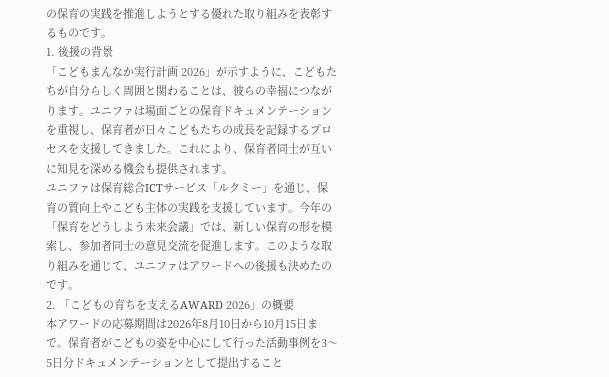の保育の実践を推進しようとする優れた取り組みを表彰するものです。
1. 後援の背景
「こどもまんなか実行計画 2026」が示すように、こどもたちが自分らしく周囲と関わることは、彼らの幸福につながります。ユニファは場面ごとの保育ドキュメンテーションを重視し、保育者が日々こどもたちの成長を記録するプロセスを支援してきました。これにより、保育者同士が互いに知見を深める機会も提供されます。
ユニファは保育総合ICTサービス「ルクミー」を通じ、保育の質向上やこども主体の実践を支援しています。今年の「保育をどうしよう未来会議」では、新しい保育の形を模索し、参加者同士の意見交流を促進します。このような取り組みを通じて、ユニファはアワードへの後援も決めたのです。
2. 「こどもの育ちを支えるAWARD 2026」の概要
本アワードの応募期間は2026年8月10日から10月15日まで。保育者がこどもの姿を中心にして行った活動事例を3〜5日分ドキュメンテーションとして提出すること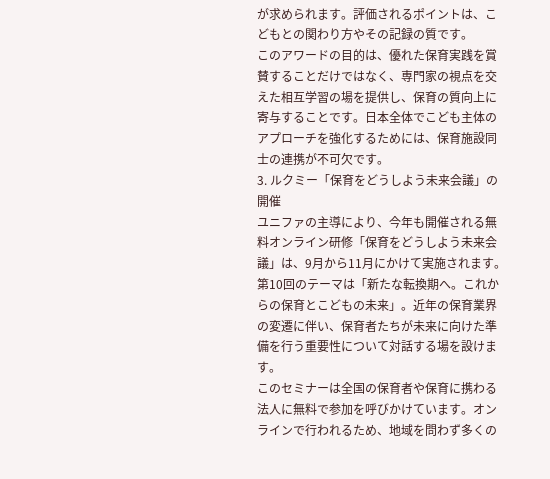が求められます。評価されるポイントは、こどもとの関わり方やその記録の質です。
このアワードの目的は、優れた保育実践を賞賛することだけではなく、専門家の視点を交えた相互学習の場を提供し、保育の質向上に寄与することです。日本全体でこども主体のアプローチを強化するためには、保育施設同士の連携が不可欠です。
3. ルクミー「保育をどうしよう未来会議」の開催
ユニファの主導により、今年も開催される無料オンライン研修「保育をどうしよう未来会議」は、9月から11月にかけて実施されます。第10回のテーマは「新たな転換期へ。これからの保育とこどもの未来」。近年の保育業界の変遷に伴い、保育者たちが未来に向けた準備を行う重要性について対話する場を設けます。
このセミナーは全国の保育者や保育に携わる法人に無料で参加を呼びかけています。オンラインで行われるため、地域を問わず多くの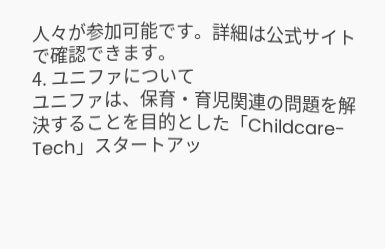人々が参加可能です。詳細は公式サイトで確認できます。
4. ユニファについて
ユニファは、保育・育児関連の問題を解決することを目的とした「Childcare-Tech」スタートアッ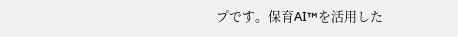プです。保育AI™を活用した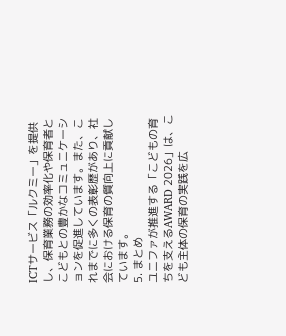ICTサービス「ルクミー」を提供し、保育業務の効率化や保育者とこどもとの豊かなコミュニケーションを促進しています。また、これまでに多くの表彰歴があり、社会における保育の質向上に貢献しています。
5. まとめ
ユニファが推進する「こどもの育ちを支えるAWARD 2026」は、こども主体の保育の実践を広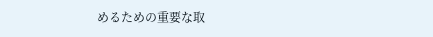めるための重要な取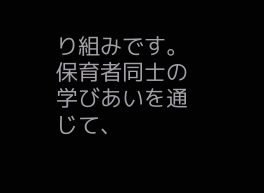り組みです。保育者同士の学びあいを通じて、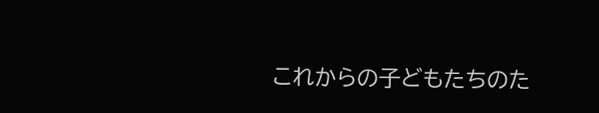これからの子どもたちのた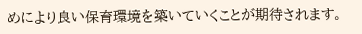めにより良い保育環境を築いていくことが期待されます。